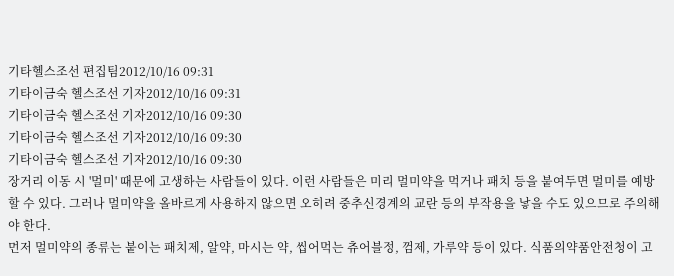기타헬스조선 편집팀2012/10/16 09:31
기타이금숙 헬스조선 기자2012/10/16 09:31
기타이금숙 헬스조선 기자2012/10/16 09:30
기타이금숙 헬스조선 기자2012/10/16 09:30
기타이금숙 헬스조선 기자2012/10/16 09:30
장거리 이동 시 '멀미' 때문에 고생하는 사람들이 있다. 이런 사람들은 미리 멀미약을 먹거나 패치 등을 붙여두면 멀미를 예방할 수 있다. 그러나 멀미약을 올바르게 사용하지 않으면 오히려 중추신경계의 교란 등의 부작용을 낳을 수도 있으므로 주의해야 한다.
먼저 멀미약의 종류는 붙이는 패치제, 알약, 마시는 약, 씹어먹는 츄어블정, 껌제, 가루약 등이 있다. 식품의약품안전청이 고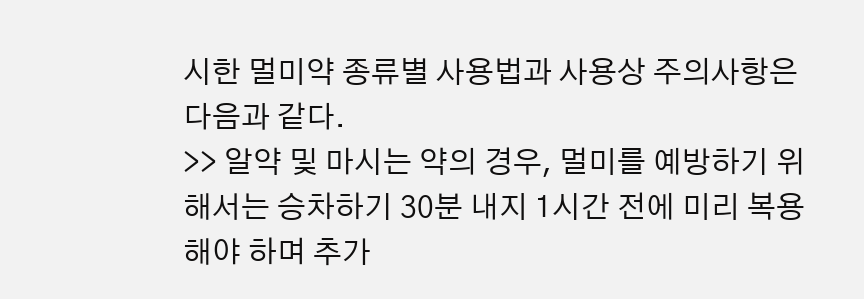시한 멀미약 종류별 사용법과 사용상 주의사항은 다음과 같다.
>> 알약 및 마시는 약의 경우, 멀미를 예방하기 위해서는 승차하기 30분 내지 1시간 전에 미리 복용해야 하며 추가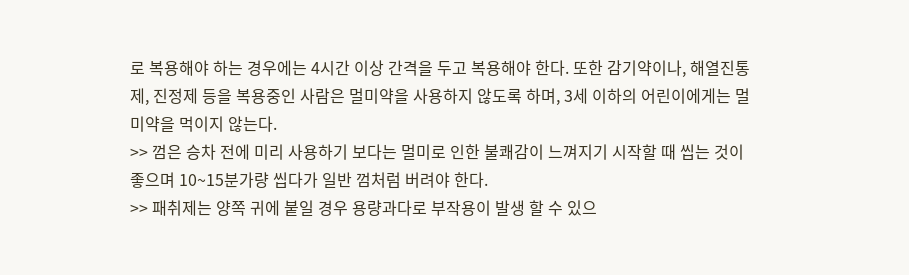로 복용해야 하는 경우에는 4시간 이상 간격을 두고 복용해야 한다. 또한 감기약이나, 해열진통제, 진정제 등을 복용중인 사람은 멀미약을 사용하지 않도록 하며, 3세 이하의 어린이에게는 멀미약을 먹이지 않는다.
>> 껌은 승차 전에 미리 사용하기 보다는 멀미로 인한 불쾌감이 느껴지기 시작할 때 씹는 것이 좋으며 10~15분가량 씹다가 일반 껌처럼 버려야 한다.
>> 패취제는 양쪽 귀에 붙일 경우 용량과다로 부작용이 발생 할 수 있으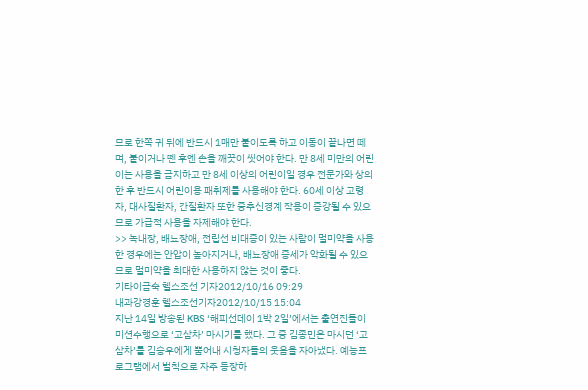므로 한쪽 귀 뒤에 반드시 1매만 붙이도록 하고 이동이 끝나면 떼며, 붙이거나 뗀 후엔 손을 깨끗이 씻어야 한다. 만 8세 미만의 어린이는 사용을 금지하고 만 8세 이상의 어린이일 경우 전문가와 상의한 후 반드시 어린이용 패취제를 사용해야 한다. 60세 이상 고령자, 대사질환자, 간질환자 또한 중추신경계 작용이 증강될 수 있으므로 가급적 사용을 자제해야 한다.
>> 녹내장, 배뇨장애, 전립선 비대증이 있는 사람이 멀미약을 사용한 경우에는 안압이 높아지거나, 배뇨장애 증세가 악화될 수 있으므로 멀미약을 최대한 사용하지 않는 것이 좋다.
기타이금숙 헬스조선 기자2012/10/16 09:29
내과강경훈 헬스조선기자2012/10/15 15:04
지난 14일 방송된 KBS ‘해피선데이 1박 2일’에서는 출연진들이 미션수행으로 ‘고삼차’ 마시기를 했다. 그 중 김종민은 마시던 ‘고삼차’를 김승우에게 뿜어내 시청자들의 웃음을 자아냈다. 예능프로그램에서 벌칙으로 자주 등장하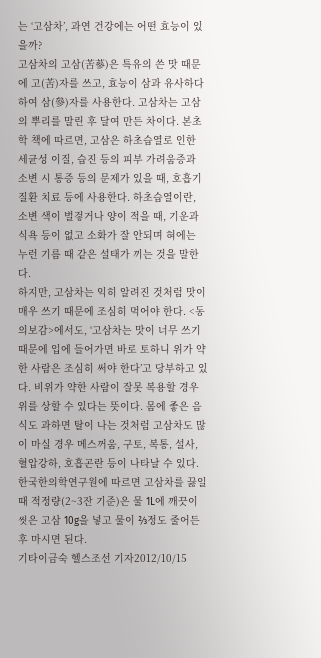는 ‘고삼차’, 과연 건강에는 어떤 효능이 있을까?
고삼차의 고삼(苦蔘)은 특유의 쓴 맛 때문에 고(苦)자를 쓰고, 효능이 삼과 유사하다하여 삼(參)자를 사용한다. 고삼차는 고삼의 뿌리를 말린 후 달여 만든 차이다. 본초학 책에 따르면, 고삼은 하초습열로 인한 세균성 이질, 습진 등의 피부 가려움증과 소변 시 통증 등의 문제가 있을 때, 호흡기 질환 치료 등에 사용한다. 하초습열이란, 소변 색이 벌겋거나 양이 적을 때, 기운과 식욕 등이 없고 소화가 잘 안되며 혀에는 누런 기름 때 같은 설태가 끼는 것을 말한다.
하지만, 고삼차는 익히 알려진 것처럼 맛이 매우 쓰기 때문에 조심히 먹어야 한다. <동의보감>에서도, ‘고삼차는 맛이 너무 쓰기 때문에 입에 들어가면 바로 토하니 위가 약한 사람은 조심히 써야 한다’고 당부하고 있다. 비위가 약한 사람이 잘못 복용할 경우 위를 상할 수 있다는 뜻이다. 몸에 좋은 음식도 과하면 탈이 나는 것처럼 고삼차도 많이 마실 경우 메스꺼움, 구토, 복통, 설사, 혈압강하, 호흡곤란 등이 나타날 수 있다. 한국한의학연구원에 따르면 고삼차를 끓일 때 적정량(2~3잔 기준)은 물 1L에 깨끗이 씻은 고삼 10g을 넣고 물이 ⅔정도 줄어든 후 마시면 된다.
기타이금숙 헬스조선 기자2012/10/15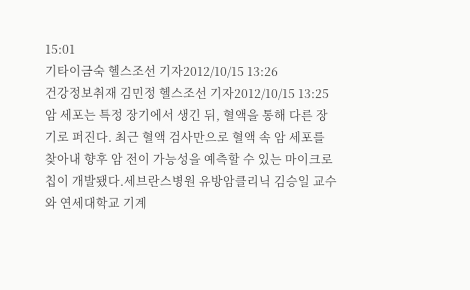15:01
기타이금숙 헬스조선 기자2012/10/15 13:26
건강정보취재 김민정 헬스조선 기자2012/10/15 13:25
암 세포는 특정 장기에서 생긴 뒤, 혈액을 통해 다른 장기로 퍼진다. 최근 혈액 검사만으로 혈액 속 암 세포를 찾아내 향후 암 전이 가능성을 예측할 수 있는 마이크로칩이 개발됐다.세브란스병원 유방암클리닉 김승일 교수와 연세대학교 기계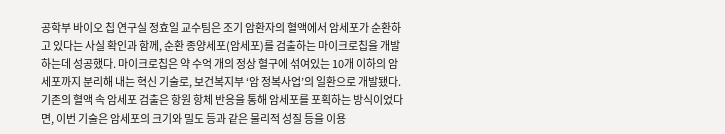공학부 바이오 칩 연구실 정효일 교수팀은 조기 암환자의 혈액에서 암세포가 순환하고 있다는 사실 확인과 함께, 순환 종양세포(암세포)를 검출하는 마이크로칩을 개발하는데 성공했다. 마이크로칩은 약 수억 개의 정상 혈구에 섞여있는 10개 이하의 암세포까지 분리해 내는 혁신 기술로, 보건복지부 ‘암 정복사업’의 일환으로 개발됐다. 기존의 혈액 속 암세포 검출은 항원 항체 반응을 통해 암세포를 포획하는 방식이었다면, 이번 기술은 암세포의 크기와 밀도 등과 같은 물리적 성질 등을 이용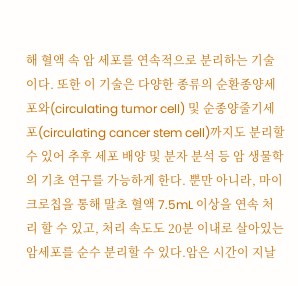해 혈액 속 암 세포를 연속적으로 분리하는 기술이다. 또한 이 기술은 다양한 종류의 순환종양세포와(circulating tumor cell) 및 순종양줄기세포(circulating cancer stem cell)까지도 분리할 수 있어 추후 세포 배양 및 분자 분석 등 암 생물학의 기초 연구를 가능하게 한다. 뿐만 아니라, 마이크로칩을 통해 말초 혈액 7.5mL 이상을 연속 처리 할 수 있고, 처리 속도도 20분 이내로 살아있는 암세포를 순수 분리할 수 있다.암은 시간이 지날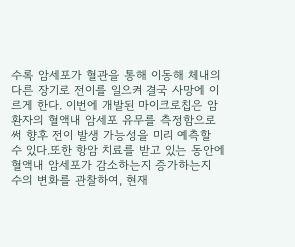수록 암세포가 혈관을 통해 이동해 체내의 다른 장기로 전이를 일으켜 결국 사망에 이르게 한다. 이번에 개발된 마이크로칩은 암환자의 혈액내 암세포 유무를 측정함으로써 향후 전이 발생 가능성을 미리 예측할 수 있다.또한 항암 치료를 받고 있는 동안에 혈액내 암세포가 감소하는지 증가하는지 수의 변화를 관찰하여, 현재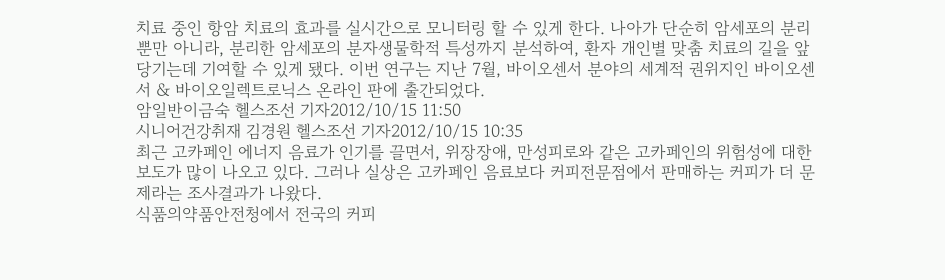치료 중인 항암 치료의 효과를 실시간으로 모니터링 할 수 있게 한다. 나아가 단순히 암세포의 분리뿐만 아니라, 분리한 암세포의 분자생물학적 특성까지 분석하여, 환자 개인별 맞춤 치료의 길을 앞당기는데 기여할 수 있게 됐다. 이번 연구는 지난 7월, 바이오센서 분야의 세계적 권위지인 바이오센서 & 바이오일렉트로닉스 온라인 판에 출간되었다.
암일반이금숙 헬스조선 기자2012/10/15 11:50
시니어건강취재 김경원 헬스조선 기자2012/10/15 10:35
최근 고카페인 에너지 음료가 인기를 끌면서, 위장장애, 만성피로와 같은 고카페인의 위험성에 대한 보도가 많이 나오고 있다. 그러나 실상은 고카페인 음료보다 커피전문점에서 판매하는 커피가 더 문제라는 조사결과가 나왔다.
식품의약품안전청에서 전국의 커피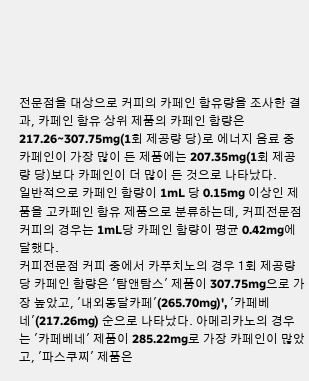전문점을 대상으로 커피의 카페인 함유량을 조사한 결과, 카페인 함유 상위 제품의 카페인 함량은 217.26~307.75mg(1회 제공량 당)로 에너지 음료 중 카페인이 가장 많이 든 제품에는 207.35mg(1회 제공량 당)보다 카페인이 더 많이 든 것으로 나타났다.
일반적으로 카페인 함량이 1mL 당 0.15mg 이상인 제품을 고카페인 함유 제품으로 분류하는데, 커피전문점 커피의 경우는 1mL당 카페인 함량이 평균 0.42mg에 달했다.
커피전문점 커피 중에서 카푸치노의 경우 1회 제공량 당 카페인 함량은 '탐앤탐스' 제품이 307.75mg으로 가장 높았고, '내외동달카페'(265.70mg)', '카페베네'(217.26mg) 순으로 나타났다. 아메리카노의 경우는 '카페베네' 제품이 285.22mg로 가장 카페인이 많았고, '파스쿠찌' 제품은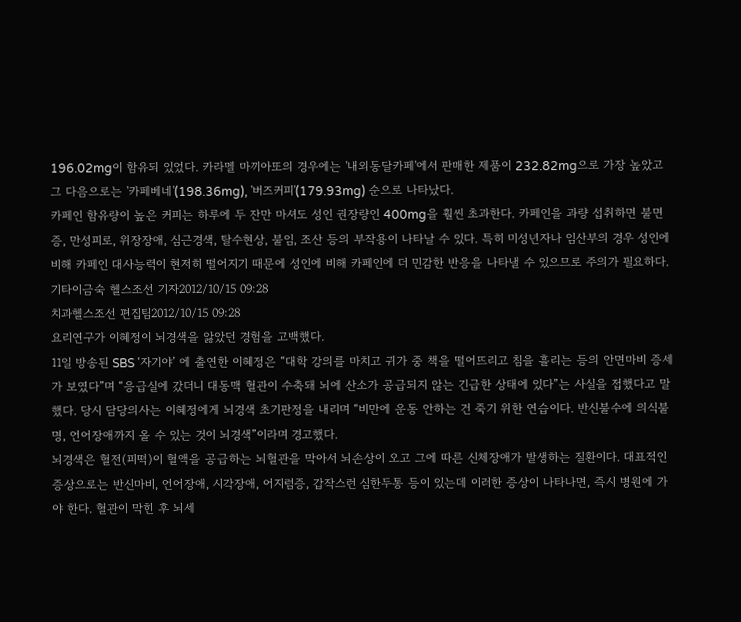196.02mg이 함유되 있었다. 카라멜 마끼아또의 경우에는 '내외동달카페'에서 판매한 제품이 232.82mg으로 가장 높았고 그 다음으로는 '카페베네'(198.36mg), '버즈커피'(179.93mg) 순으로 나타났다.
카페인 함유량이 높은 커피는 하루에 두 잔만 마셔도 성인 권장량인 400mg을 훨씬 초과한다. 카페인을 과량 섭취하면 불면증, 만성피로, 위장장애, 심근경색, 탈수현상, 불임, 조산 등의 부작용이 나타날 수 있다. 특히 미성년자나 임산부의 경우 성인에 비해 카페인 대사능력이 현저히 떨어지기 때문에 성인에 비해 카페인에 더 민감한 반응을 나타낼 수 있으므로 주의가 필요하다.
기타이금숙 헬스조선 기자2012/10/15 09:28
치과헬스조선 편집팀2012/10/15 09:28
요리연구가 이혜정이 뇌경색을 앓았던 경험을 고백했다.
11일 방송된 SBS ‘자기야’ 에 출연한 이혜정은 “대학 강의를 마치고 귀가 중 책을 떨어뜨리고 침을 흘리는 등의 안면마비 증세가 보였다”며 “응급실에 갔더니 대동맥 혈관이 수축돼 뇌에 산소가 공급되지 않는 긴급한 상태에 있다”는 사실을 접했다고 말했다. 당시 담당의사는 이혜정에게 뇌경색 초기판정을 내리며 “비만에 운동 안하는 건 죽기 위한 연습이다. 반신불수에 의식불명, 언어장애까지 올 수 있는 것이 뇌경색”이라며 경고했다.
뇌경색은 혈전(피떡)이 혈액을 공급하는 뇌혈관을 막아서 뇌손상이 오고 그에 따른 신체장애가 발생하는 질환이다. 대표적인 증상으로는 반신마비, 언어장애, 시각장애, 어지럼증, 갑작스런 심한두통 등이 있는데 이러한 증상이 나타나면, 즉시 병원에 가야 한다. 혈관이 막힌 후 뇌세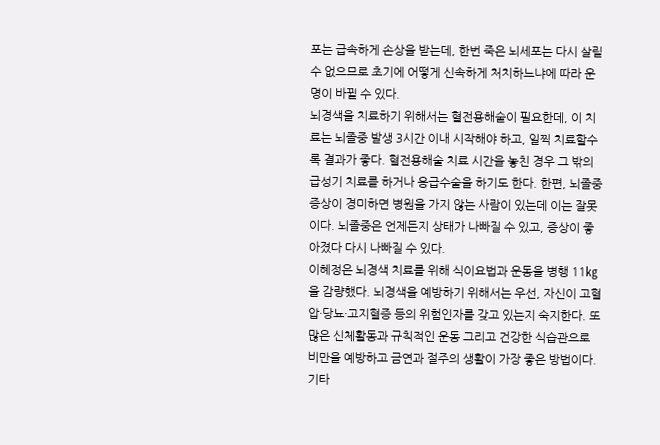포는 급속하게 손상을 받는데, 한번 죽은 뇌세포는 다시 살릴 수 없으므로 초기에 어떻게 신속하게 처치하느냐에 따라 운명이 바뀔 수 있다.
뇌경색을 치료하기 위해서는 혈전용해술이 필요한데, 이 치료는 뇌졸중 발생 3시간 이내 시작해야 하고, 일찍 치료할수록 결과가 좋다. 혈전용해술 치료 시간을 놓친 경우 그 밖의 급성기 치료를 하거나 응급수술을 하기도 한다. 한편, 뇌졸중 증상이 경미하면 병원을 가지 않는 사람이 있는데 이는 잘못이다. 뇌졸중은 언제든지 상태가 나빠질 수 있고, 증상이 좋아졌다 다시 나빠질 수 있다.
이혜정은 뇌경색 치료를 위해 식이요법과 운동을 병행 11㎏을 감량했다. 뇌경색을 예방하기 위해서는 우선, 자신이 고혈압·당뇨·고지혈증 등의 위험인자를 갖고 있는지 숙지한다. 또 많은 신체활동과 규칙적인 운동 그리고 건강한 식습관으로 비만을 예방하고 금연과 절주의 생활이 가장 좋은 방법이다.
기타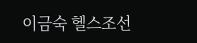이금숙 헬스조선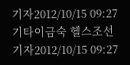기자2012/10/15 09:27
기타이금숙 헬스조선 기자2012/10/15 09:27